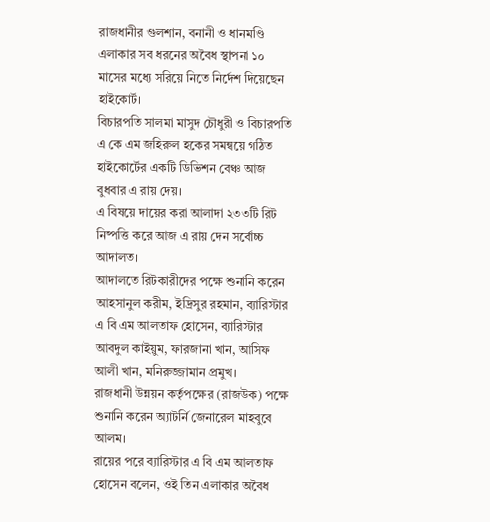রাজধানীর গুলশান, বনানী ও ধানমণ্ডি এলাকার সব ধরনের অবৈধ স্থাপনা ১০ মাসের মধ্যে সরিয়ে নিতে নির্দেশ দিয়েছেন হাইকোর্ট।
বিচারপতি সালমা মাসুদ চৌধুরী ও বিচারপতি এ কে এম জহিরুল হকের সমন্বয়ে গঠিত হাইকোর্টের একটি ডিভিশন বেঞ্চ আজ বুধবার এ রায় দেয়।
এ বিষয়ে দায়ের করা আলাদা ২৩৩টি রিট নিষ্পত্তি করে আজ এ রায় দেন সর্বোচ্চ আদালত।
আদালতে রিটকারীদের পক্ষে শুনানি করেন আহসানুল করীম, ইদ্রিসুর রহমান, ব্যারিস্টার এ বি এম আলতাফ হোসেন, ব্যারিস্টার আবদুল কাইয়ুম, ফারজানা খান, আসিফ আলী খান, মনিরুজ্জামান প্রমুখ।
রাজধানী উন্নয়ন কর্তৃপক্ষের (রাজউক) পক্ষে শুনানি করেন অ্যাটর্নি জেনারেল মাহবুবে আলম।
রায়ের পরে ব্যারিস্টার এ বি এম আলতাফ হোসেন বলেন, ওই তিন এলাকার অবৈধ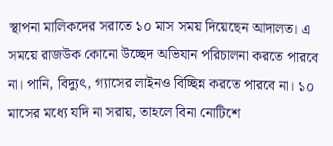স্থাপনা মালিকদের সরাতে ১০ মাস সময় দিয়েছেন আদালত। এ সময়ে রাজউক কোনো উচ্ছেদ অভিযান পরিচালনা করতে পারবে না। পানি, বিদ্যুৎ, গ্যাসের লাইনও বিচ্ছিন্ন করতে পারবে না। ১০ মাসের মধ্যে যদি না সরায়, তাহলে বিনা নোটিশে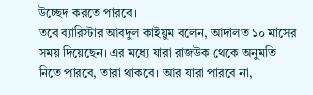উচ্ছেদ করতে পারবে।
তবে ব্যারিস্টার আবদুল কাইয়ুম বলেন, আদালত ১০ মাসের সময় দিয়েছেন। এর মধ্যে যারা রাজউক থেকে অনুমতি নিতে পারবে, তারা থাকবে। আর যারা পারবে না,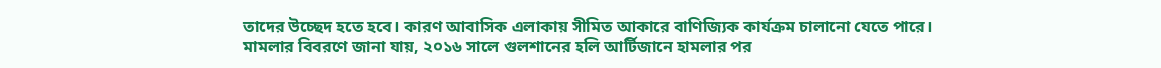তাদের উচ্ছেদ হতে হবে। কারণ আবাসিক এলাকায় সীমিত আকারে বাণিজ্যিক কার্যক্রম চালানো যেতে পারে।
মামলার বিবরণে জানা যায়, ২০১৬ সালে গুলশানের হলি আর্টিজানে হামলার পর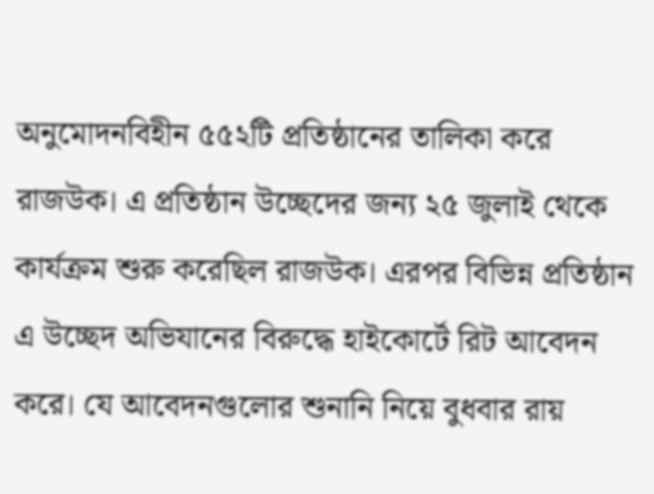অনুমোদনবিহীন ৫৫২টি প্রতিষ্ঠানের তালিকা করে রাজউক। এ প্রতিষ্ঠান উচ্ছেদের জন্য ২৫ জুলাই থেকে কার্যক্রম শুরু করেছিল রাজউক। এরপর বিভিন্ন প্রতিষ্ঠান এ উচ্ছেদ অভিযানের বিরুদ্ধে হাইকোর্টে রিট আবেদন করে। যে আবেদনগুলোর শুনানি নিয়ে বুধবার রায়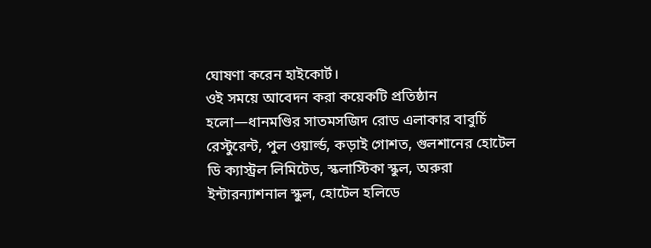ঘোষণা করেন হাইকোর্ট।
ওই সময়ে আবেদন করা কয়েকটি প্রতিষ্ঠান হলো—ধানমণ্ডির সাতমসজিদ রোড এলাকার বাবুর্চি রেস্টুরেন্ট, পুল ওয়ার্ল্ড, কড়াই গোশত, গুলশানের হোটেল ডি ক্যাস্ট্রল লিমিটেড, স্কলাস্টিকা স্কুল, অরুরা ইন্টারন্যাশনাল স্কুল, হোটেল হলিডে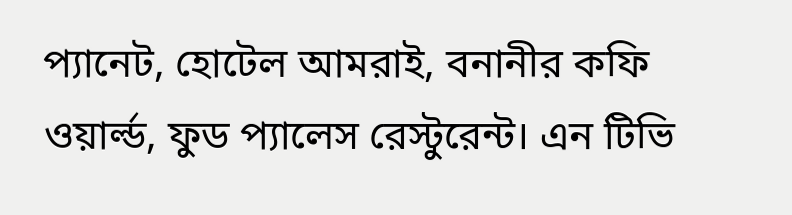প্যানেট, হোটেল আমরাই, বনানীর কফি ওয়ার্ল্ড, ফুড প্যালেস রেস্টুরেন্ট। এন টিভি